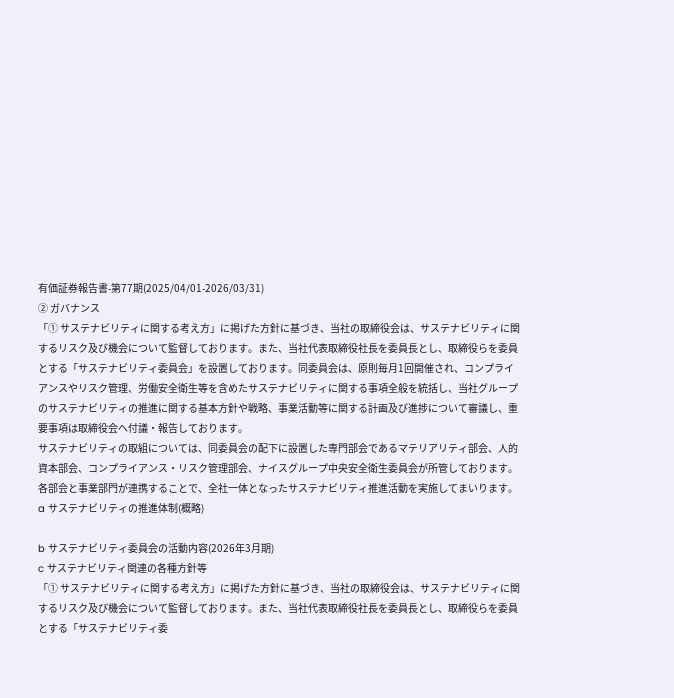有価証券報告書-第77期(2025/04/01-2026/03/31)
② ガバナンス
「① サステナビリティに関する考え方」に掲げた方針に基づき、当社の取締役会は、サステナビリティに関するリスク及び機会について監督しております。また、当社代表取締役社長を委員長とし、取締役らを委員とする「サステナビリティ委員会」を設置しております。同委員会は、原則毎月1回開催され、コンプライアンスやリスク管理、労働安全衛生等を含めたサステナビリティに関する事項全般を統括し、当社グループのサステナビリティの推進に関する基本方針や戦略、事業活動等に関する計画及び進捗について審議し、重要事項は取締役会へ付議・報告しております。
サステナビリティの取組については、同委員会の配下に設置した専門部会であるマテリアリティ部会、人的資本部会、コンプライアンス・リスク管理部会、ナイスグループ中央安全衛生委員会が所管しております。各部会と事業部門が連携することで、全社一体となったサステナビリティ推進活動を実施してまいります。
a サステナビリティの推進体制(概略)

b サステナビリティ委員会の活動内容(2026年3月期)
c サステナビリティ関連の各種方針等
「① サステナビリティに関する考え方」に掲げた方針に基づき、当社の取締役会は、サステナビリティに関するリスク及び機会について監督しております。また、当社代表取締役社長を委員長とし、取締役らを委員とする「サステナビリティ委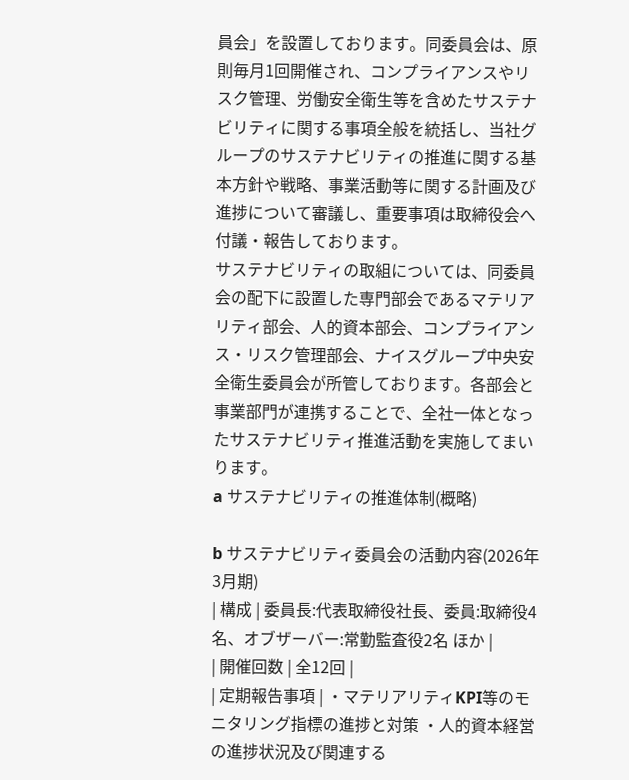員会」を設置しております。同委員会は、原則毎月1回開催され、コンプライアンスやリスク管理、労働安全衛生等を含めたサステナビリティに関する事項全般を統括し、当社グループのサステナビリティの推進に関する基本方針や戦略、事業活動等に関する計画及び進捗について審議し、重要事項は取締役会へ付議・報告しております。
サステナビリティの取組については、同委員会の配下に設置した専門部会であるマテリアリティ部会、人的資本部会、コンプライアンス・リスク管理部会、ナイスグループ中央安全衛生委員会が所管しております。各部会と事業部門が連携することで、全社一体となったサステナビリティ推進活動を実施してまいります。
a サステナビリティの推進体制(概略)

b サステナビリティ委員会の活動内容(2026年3月期)
| 構成 | 委員長:代表取締役社長、委員:取締役4名、オブザーバー:常勤監査役2名 ほか |
| 開催回数 | 全12回 |
| 定期報告事項 | ・マテリアリティKPI等のモニタリング指標の進捗と対策 ・人的資本経営の進捗状況及び関連する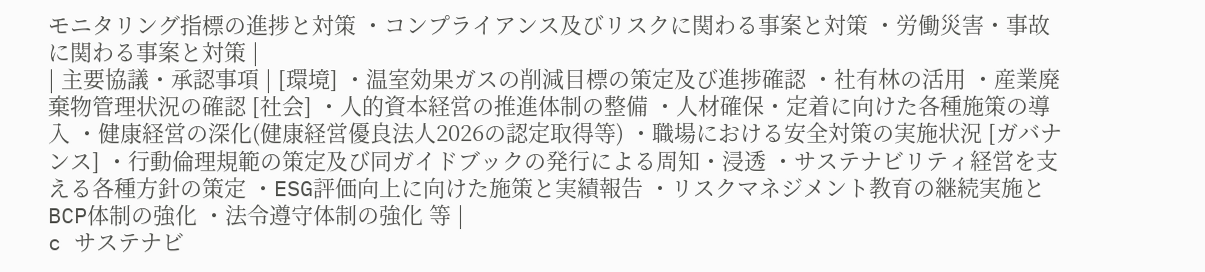モニタリング指標の進捗と対策 ・コンプライアンス及びリスクに関わる事案と対策 ・労働災害・事故に関わる事案と対策 |
| 主要協議・承認事項 | [環境] ・温室効果ガスの削減目標の策定及び進捗確認 ・社有林の活用 ・産業廃棄物管理状況の確認 [社会] ・人的資本経営の推進体制の整備 ・人材確保・定着に向けた各種施策の導入 ・健康経営の深化(健康経営優良法人2026の認定取得等) ・職場における安全対策の実施状況 [ガバナンス] ・行動倫理規範の策定及び同ガイドブックの発行による周知・浸透 ・サステナビリティ経営を支える各種方針の策定 ・ESG評価向上に向けた施策と実績報告 ・リスクマネジメント教育の継続実施とBCP体制の強化 ・法令遵守体制の強化 等 |
c サステナビ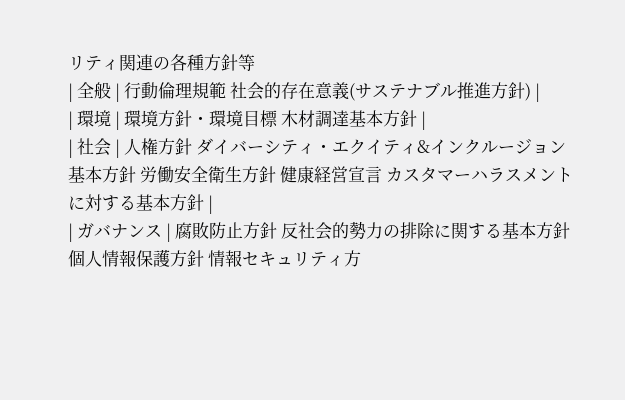リティ関連の各種方針等
| 全般 | 行動倫理規範 社会的存在意義(サステナブル推進方針) |
| 環境 | 環境方針・環境目標 木材調達基本方針 |
| 社会 | 人権方針 ダイバーシティ・エクイティ&インクルージョン基本方針 労働安全衛生方針 健康経営宣言 カスタマーハラスメントに対する基本方針 |
| ガバナンス | 腐敗防止方針 反社会的勢力の排除に関する基本方針 個人情報保護方針 情報セキュリティ方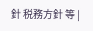針 税務方針 等 |